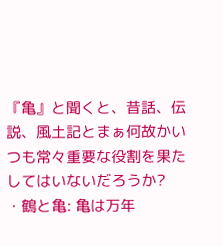『亀』と聞くと、昔話、伝説、風土記とまぁ何故かいつも常々重要な役割を果たしてはいないだろうか?
・鶴と亀: 亀は万年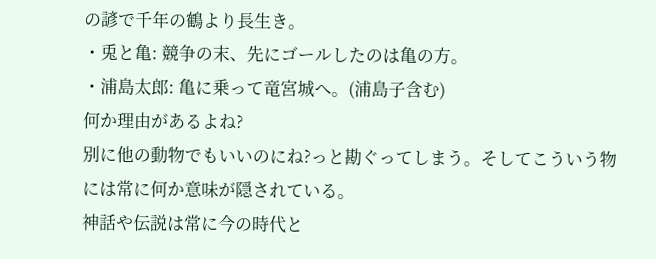の諺で千年の鶴より長生き。
・兎と亀: 競争の末、先にゴールしたのは亀の方。
・浦島太郎: 亀に乗って竜宮城へ。(浦島子含む)
何か理由があるよね?
別に他の動物でもいいのにね?っと勘ぐってしまう。そしてこういう物には常に何か意味が隠されている。
神話や伝説は常に今の時代と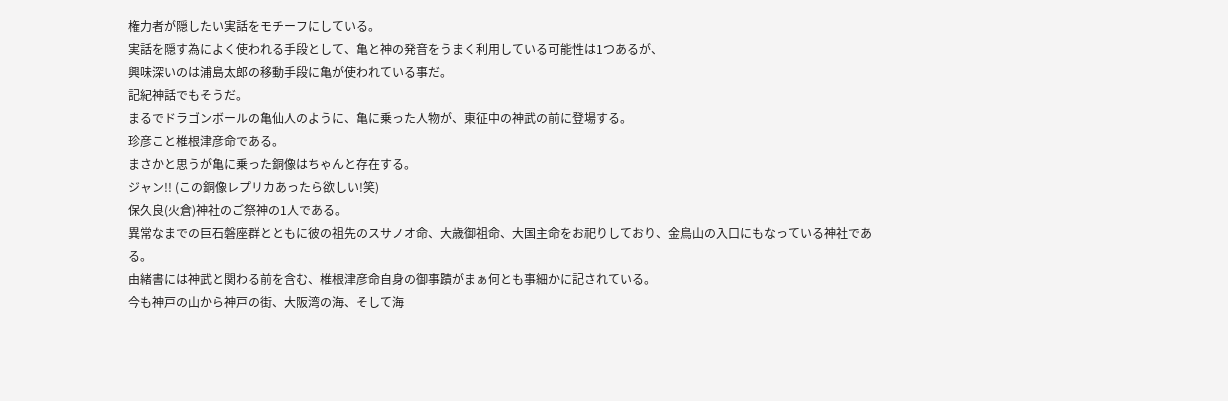権力者が隠したい実話をモチーフにしている。
実話を隠す為によく使われる手段として、亀と神の発音をうまく利用している可能性は1つあるが、
興味深いのは浦島太郎の移動手段に亀が使われている事だ。
記紀神話でもそうだ。
まるでドラゴンボールの亀仙人のように、亀に乗った人物が、東征中の神武の前に登場する。
珍彦こと椎根津彦命である。
まさかと思うが亀に乗った銅像はちゃんと存在する。
ジャン!! (この銅像レプリカあったら欲しい!笑)
保久良(火倉)神社のご祭神の1人である。
異常なまでの巨石磐座群とともに彼の祖先のスサノオ命、大歳御祖命、大国主命をお祀りしており、金鳥山の入口にもなっている神社である。
由緒書には神武と関わる前を含む、椎根津彦命自身の御事蹟がまぁ何とも事細かに記されている。
今も神戸の山から神戸の街、大阪湾の海、そして海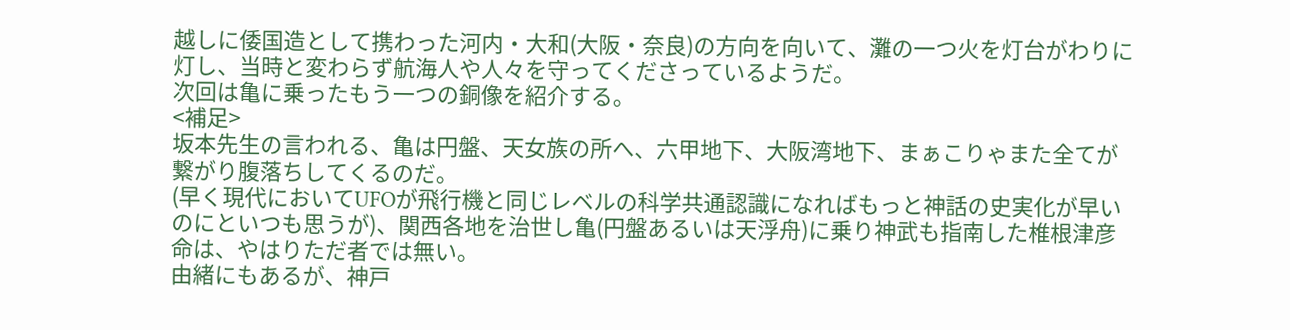越しに倭国造として携わった河内・大和(大阪・奈良)の方向を向いて、灘の一つ火を灯台がわりに灯し、当時と変わらず航海人や人々を守ってくださっているようだ。
次回は亀に乗ったもう一つの銅像を紹介する。
<補足>
坂本先生の言われる、亀は円盤、天女族の所へ、六甲地下、大阪湾地下、まぁこりゃまた全てが繋がり腹落ちしてくるのだ。
(早く現代においてUFOが飛行機と同じレベルの科学共通認識になればもっと神話の史実化が早いのにといつも思うが)、関西各地を治世し亀(円盤あるいは天浮舟)に乗り神武も指南した椎根津彦命は、やはりただ者では無い。
由緒にもあるが、神戸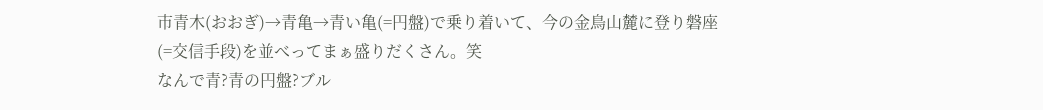市青木(おおぎ)→青亀→青い亀(=円盤)で乗り着いて、今の金鳥山麓に登り磐座(=交信手段)を並べってまぁ盛りだくさん。笑
なんで青?青の円盤?ブル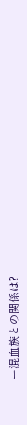ー混血族との関係は?